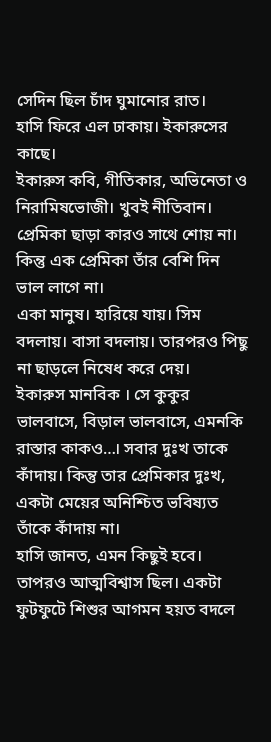সেদিন ছিল চাঁদ ঘুমানোর রাত।
হাসি ফিরে এল ঢাকায়। ইকারুসের কাছে।
ইকারুস কবি, গীতিকার, অভিনেতা ও নিরামিষভোজী। খুবই নীতিবান। প্রেমিকা ছাড়া কারও সাথে শোয় না। কিন্তু এক প্রেমিকা তাঁর বেশি দিন ভাল লাগে না।
একা মানুষ। হারিয়ে যায়। সিম বদলায়। বাসা বদলায়। তারপরও পিছু না ছাড়লে নিষেধ করে দেয়।
ইকারুস মানবিক । সে কুকুর ভালবাসে, বিড়াল ভালবাসে, এমনকি রাস্তার কাকও…। সবার দুঃখ তাকে কাঁদায়। কিন্তু তার প্রেমিকার দুঃখ, একটা মেয়ের অনিশ্চিত ভবিষ্যত তাঁকে কাঁদায় না।
হাসি জানত, এমন কিছুই হবে। তাপরও আত্মবিশ্বাস ছিল। একটা ফুটফুটে শিশুর আগমন হয়ত বদলে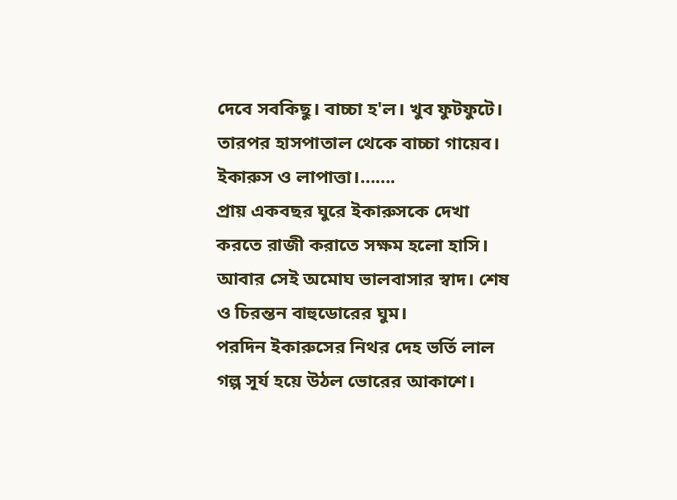দেবে সবকিছু। বাচ্চা হ'ল। খুব ফুটফুটে। তারপর হাসপাতাল থেকে বাচ্চা গায়েব। ইকারুস ও লাপাত্তা।…….
প্রায় একবছর ঘুরে ইকারুসকে দেখা করতে রাজী করাতে সক্ষম হলো হাসি। আবার সেই অমোঘ ভালবাসার স্বাদ। শেষ ও চিরন্তন বাহুডোরের ঘুম।
পরদিন ইকারুসের নিথর দেহ ভর্তি লাল গল্প সূর্য হয়ে উঠল ভোরের আকাশে।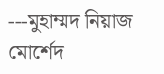---মুহাম্মদ নিয়াজ মোর্শেদ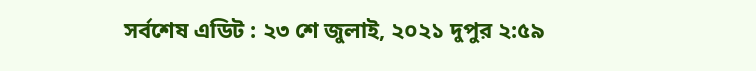সর্বশেষ এডিট : ২৩ শে জুলাই, ২০২১ দুপুর ২:৫৯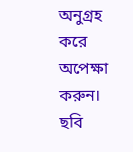অনুগ্রহ করে অপেক্ষা করুন। ছবি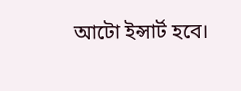আটো ইন্সার্ট হবে।